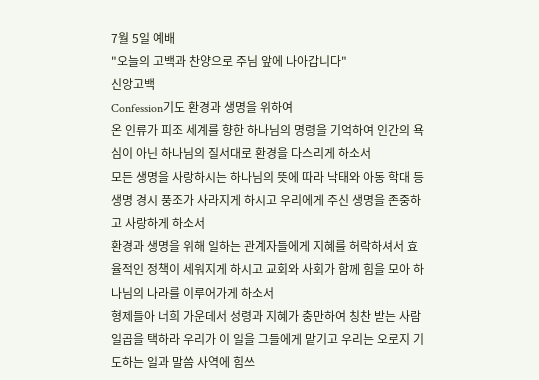7월 5일 예배
"오늘의 고백과 찬양으로 주님 앞에 나아갑니다"
신앙고백
Confession기도 환경과 생명을 위하여
온 인류가 피조 세계를 향한 하나님의 명령을 기억하여 인간의 욕심이 아닌 하나님의 질서대로 환경을 다스리게 하소서
모든 생명을 사랑하시는 하나님의 뜻에 따라 낙태와 아동 학대 등 생명 경시 풍조가 사라지게 하시고 우리에게 주신 생명을 존중하고 사랑하게 하소서
환경과 생명을 위해 일하는 관계자들에게 지혜를 허락하셔서 효율적인 정책이 세워지게 하시고 교회와 사회가 함께 힘을 모아 하나님의 나라를 이루어가게 하소서
형제들아 너희 가운데서 성령과 지혜가 충만하여 칭찬 받는 사람 일곱을 택하라 우리가 이 일을 그들에게 맡기고 우리는 오로지 기도하는 일과 말씀 사역에 힘쓰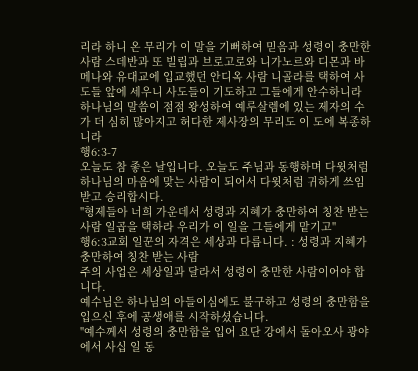리라 하니 온 무리가 이 말을 기뻐하여 믿음과 성령이 충만한 사람 스데반과 또 빌립과 브로고로와 니가노르와 디몬과 바메나와 유대교에 입교했던 안디옥 사람 니골라를 택하여 사도들 앞에 세우니 사도들이 기도하고 그들에게 안수하니라 하나님의 말씀이 점점 왕성하여 예루살렘에 있는 제자의 수가 더 심히 많아지고 허다한 제사장의 무리도 이 도에 복종하니라
행6:3-7
오늘도 참 좋은 날입니다. 오늘도 주님과 동행하며 다윗처럼 하나님의 마음에 맞는 사람이 되어서 다윗처럼 귀하게 쓰임 받고 승리합시다.
"형제들아 너희 가운데서 성령과 지혜가 충만하여 칭찬 받는 사람 일곱을 택하라 우리가 이 일을 그들에게 맡기고"
행6:3교회 일꾼의 자격은 세상과 다릅니다. : 성령과 지혜가 충만하여 칭찬 받는 사람
주의 사업은 세상일과 달라서 성령이 충만한 사람이어야 합니다.
예수님은 하나님의 아들이심에도 불구하고 성령의 충만함을 입으신 후에 공생애를 시작하셨습니다.
"예수께서 성령의 충만함을 입어 요단 강에서 돌아오사 광야에서 사십 일 동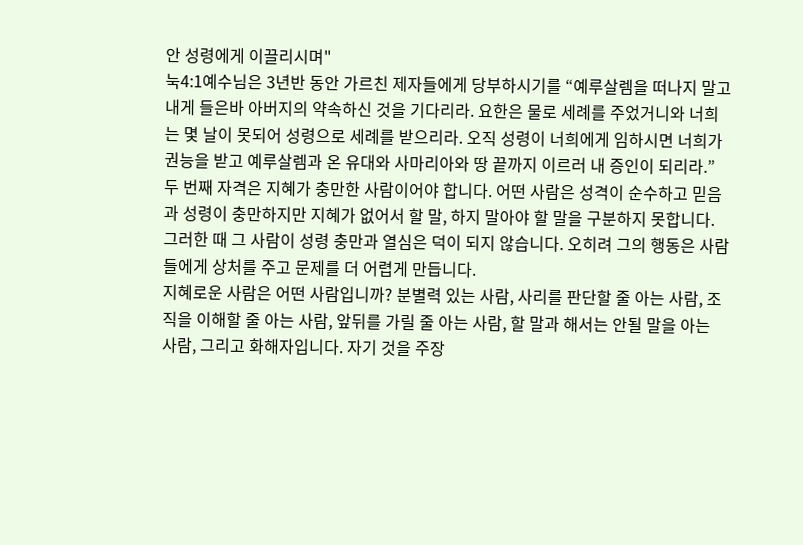안 성령에게 이끌리시며"
눅4:1예수님은 3년반 동안 가르친 제자들에게 당부하시기를 “예루살렘을 떠나지 말고 내게 들은바 아버지의 약속하신 것을 기다리라. 요한은 물로 세례를 주었거니와 너희는 몇 날이 못되어 성령으로 세례를 받으리라. 오직 성령이 너희에게 임하시면 너희가 권능을 받고 예루살렘과 온 유대와 사마리아와 땅 끝까지 이르러 내 증인이 되리라.”
두 번째 자격은 지혜가 충만한 사람이어야 합니다. 어떤 사람은 성격이 순수하고 믿음과 성령이 충만하지만 지혜가 없어서 할 말, 하지 말아야 할 말을 구분하지 못합니다. 그러한 때 그 사람이 성령 충만과 열심은 덕이 되지 않습니다. 오히려 그의 행동은 사람들에게 상처를 주고 문제를 더 어렵게 만듭니다.
지혜로운 사람은 어떤 사람입니까? 분별력 있는 사람, 사리를 판단할 줄 아는 사람, 조직을 이해할 줄 아는 사람, 앞뒤를 가릴 줄 아는 사람, 할 말과 해서는 안될 말을 아는 사람, 그리고 화해자입니다. 자기 것을 주장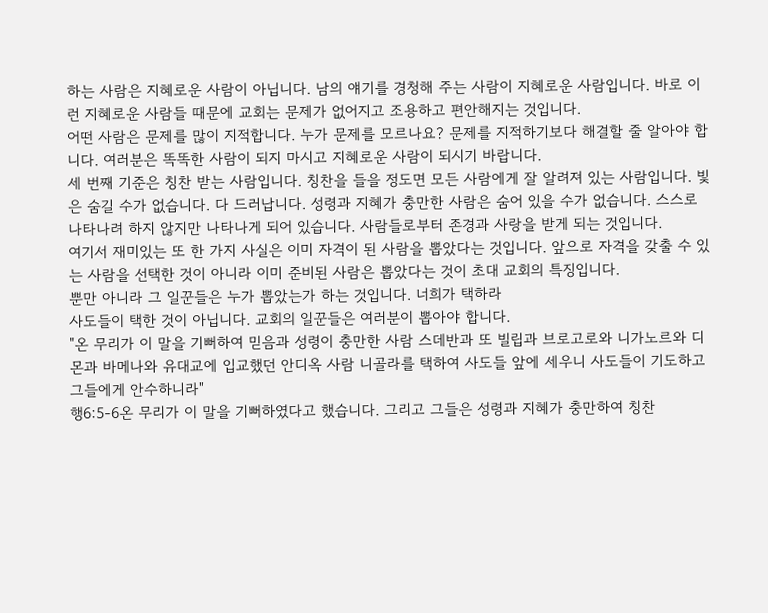하는 사람은 지혜로운 사람이 아닙니다. 남의 얘기를 경청해 주는 사람이 지혜로운 사람입니다. 바로 이런 지혜로운 사람들 때문에 교회는 문제가 없어지고 조용하고 편안해지는 것입니다.
어떤 사람은 문제를 많이 지적합니다. 누가 문제를 모르나요? 문제를 지적하기보다 해결할 줄 알아야 합니다. 여러분은 똑똑한 사람이 되지 마시고 지혜로운 사람이 되시기 바랍니다.
세 번째 기준은 칭찬 받는 사람입니다. 칭찬을 들을 정도면 모든 사람에게 잘 알려져 있는 사람입니다. 빛은 숨길 수가 없습니다. 다 드러납니다. 성령과 지혜가 충만한 사람은 숨어 있을 수가 없습니다. 스스로 나타나려 하지 않지만 나타나게 되어 있습니다. 사람들로부터 존경과 사랑을 받게 되는 것입니다.
여기서 재미있는 또 한 가지 사실은 이미 자격이 된 사람을 뽑았다는 것입니다. 앞으로 자격을 갖출 수 있는 사람을 선택한 것이 아니라 이미 준비된 사람은 뽑았다는 것이 초대 교회의 특징입니다.
뿐만 아니라 그 일꾼들은 누가 뽑았는가 하는 것입니다. 너희가 택하라
사도들이 택한 것이 아닙니다. 교회의 일꾼들은 여러분이 뽑아야 합니다.
"온 무리가 이 말을 기뻐하여 믿음과 성령이 충만한 사람 스데반과 또 빌립과 브로고로와 니가노르와 디몬과 바메나와 유대교에 입교했던 안디옥 사람 니골라를 택하여 사도들 앞에 세우니 사도들이 기도하고 그들에게 안수하니라"
행6:5-6온 무리가 이 말을 기뻐하였다고 했습니다. 그리고 그들은 성령과 지혜가 충만하여 칭찬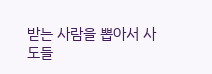받는 사람을 뽑아서 사도들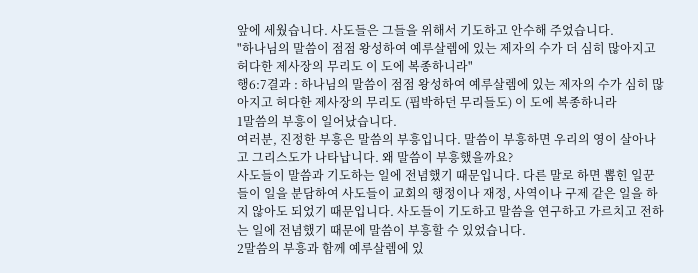앞에 세웠습니다. 사도들은 그들을 위해서 기도하고 안수해 주었습니다.
"하나님의 말씀이 점점 왕성하여 예루살렘에 있는 제자의 수가 더 심히 많아지고 허다한 제사장의 무리도 이 도에 복종하니라"
행6:7결과 : 하나님의 말씀이 점점 왕성하여 예루살렘에 있는 제자의 수가 심히 많아지고 허다한 제사장의 무리도 (핍박하던 무리들도) 이 도에 복종하니라
1말씀의 부흥이 일어났습니다.
여러분, 진정한 부흥은 말씀의 부흥입니다. 말씀이 부흥하면 우리의 영이 살아나고 그리스도가 나타납니다. 왜 말씀이 부흥했을까요?
사도들이 말씀과 기도하는 일에 전념했기 때문입니다. 다른 말로 하면 뽑힌 일꾼들이 일을 분담하여 사도들이 교회의 행정이나 재정, 사역이나 구제 같은 일을 하지 않아도 되었기 때문입니다. 사도들이 기도하고 말씀을 연구하고 가르치고 전하는 일에 전념했기 때문에 말씀이 부흥할 수 있었습니다.
2말씀의 부흥과 함께 예루살렘에 있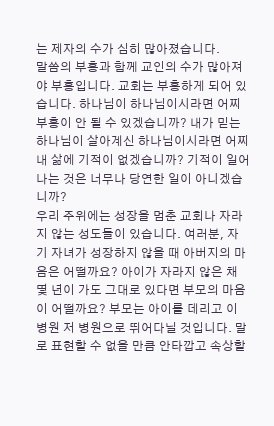는 제자의 수가 심히 많아졌습니다.
말씀의 부흥과 함께 교인의 수가 많아져야 부흥입니다. 교회는 부흥하게 되어 있습니다. 하나님이 하나님이시라면 어찌 부흥이 안 될 수 있겠습니까? 내가 믿는 하나님이 살아계신 하나님이시라면 어찌 내 삶에 기적이 없겠습니까? 기적이 일어나는 것은 너무나 당연한 일이 아니겠습니까?
우리 주위에는 성장을 멈춘 교회나 자라지 않는 성도들이 있습니다. 여러분, 자기 자녀가 성장하지 않을 때 아버지의 마음은 어떨까요? 아이가 자라지 않은 채 몇 년이 가도 그대로 있다면 부모의 마음이 어떨까요? 부모는 아이를 데리고 이 병원 저 병원으로 뛰어다닐 것입니다. 말로 표현할 수 없을 만큼 안타깝고 속상할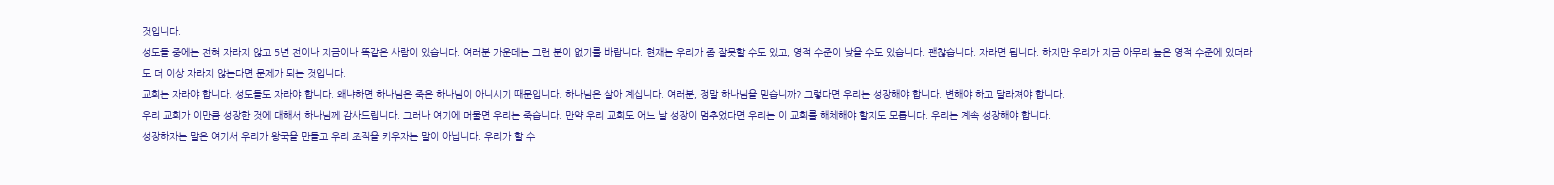것입니다.
성도들 중에는 전혀 자라지 않고 5년 전이나 지금이나 똑같은 사람이 있습니다. 여러분 가운데는 그런 분이 없기를 바랍니다. 현재는 우리가 좀 잘못할 수도 있고, 영적 수준이 낮을 수도 있습니다. 괜찮습니다. 자라면 됩니다. 하지만 우리가 지금 아무리 높은 영적 수준에 있더라도 더 이상 자라지 않는다면 문제가 되는 것입니다.
교회는 자라야 합니다. 성도들도 자라야 합니다. 왜냐하면 하나님은 죽은 하나님이 아니시기 때문입니다. 하나님은 살아 계십니다. 여러분, 정말 하나님을 믿습니까? 그렇다면 우리는 성장해야 합니다. 변해야 하고 달라져야 합니다.
우리 교회가 이만큼 성장한 것에 대해서 하나님께 감사드립니다. 그러나 여기에 머물면 우리는 죽습니다. 만약 우리 교회도 어느 날 성장이 멈추었다면 우리는 이 교회를 해체해야 할지도 모릅니다. 우리는 계속 성장해야 합니다.
성장하자는 말은 여기서 우리가 왕국을 만들고 우리 조직을 키우자는 말이 아닙니다. 우리가 할 수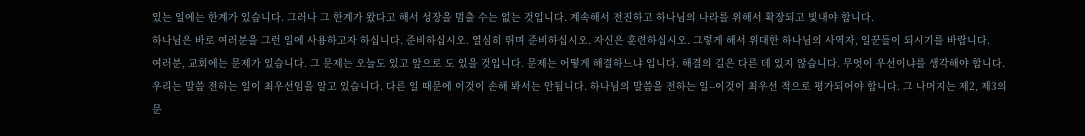있는 일에는 한계가 있습니다. 그러나 그 한계가 왔다고 해서 성장을 멈출 수는 없는 것입니다. 계속해서 전진하고 하나님의 나라를 위해서 확장되고 빛내야 합니다.
하나님은 바로 여러분을 그런 일에 사용하고자 하십니다. 준비하십시오. 열심히 뛰며 준비하십시오. 자신은 훈련하십시오. 그렇게 해서 위대한 하나님의 사역자, 일꾼들이 되시기를 바랍니다.
여러분, 교회에는 문제가 있습니다. 그 문제는 오늘도 있고 앞으로 도 있을 것입니다. 문제는 어떻게 해결하느냐 입니다. 해결의 길은 다른 데 있지 않습니다. 무엇이 우선이냐를 생각해야 합니다. 우리는 말씀 전하는 일이 최우선임을 알고 있습니다. 다른 일 때문에 이것이 손해 봐서는 안됩니다. 하나님의 말씀을 전하는 일--이것이 최우선 적으로 평가되어야 합니다. 그 나머지는 제2, 제3의 문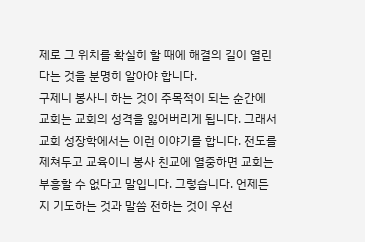제로 그 위치를 확실히 할 때에 해결의 길이 열린다는 것을 분명히 알아야 합니다.
구제니 봉사니 하는 것이 주목적이 되는 순간에 교회는 교회의 성격을 잃어버리게 됩니다. 그래서 교회 성장학에서는 이런 이야기를 합니다. 전도를 제쳐두고 교육이니 봉사 친교에 열중하면 교회는 부흥할 수 없다고 말입니다. 그렇습니다. 언제든지 기도하는 것과 말씀 전하는 것이 우선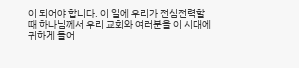이 되어야 합니다. 이 일에 우리가 전심전력할 때 하나님께서 우리 교회와 여러분을 이 시대에 귀하게 들어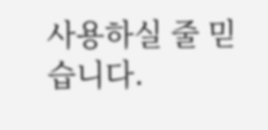사용하실 줄 믿습니다.